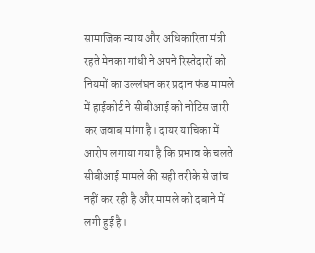सामाजिक न्याय और अधिकारिता मंत्री रहते मेनका गांधी ने अपने रिस्तेदारों को नियमों का उल्लंघन कर प्रदान फंड मामले में हाईकोर्ट ने सीबीआई को नोटिस जारी कर जवाब मांगा है। दायर याचिका में आरोप लगाया गया है कि प्रभाव के चलते सीबीआई मामले की सही तरीके से जांच नहीं कर रही है और मामले को दबाने में लगी हुई है।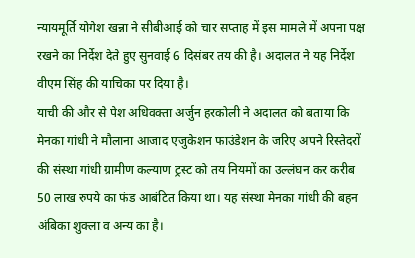न्यायमूर्ति योगेश खन्ना ने सीबीआई को चार सप्ताह में इस मामले में अपना पक्ष रखने का निर्देश देते हुए सुनवाई 6 दिसंबर तय की है। अदालत ने यह निर्देश वीएम सिंह की याचिका पर दिया है।
याची की और से पेश अधिवक्ता अर्जुन हरकोली ने अदालत को बताया कि मेनका गांधी ने मौलाना आजाद एजुकेशन फाउंडेशन के जरिए अपने रिस्तेदरों की संस्था गांधी ग्रामीण कल्याण ट्रस्ट को तय नियमों का उल्लंघन कर करीब 50 लाख रुपये का फंड आबंटित किया था। यह संस्था मेनका गांधी की बहन अंबिका शुक्ला व अन्य का है।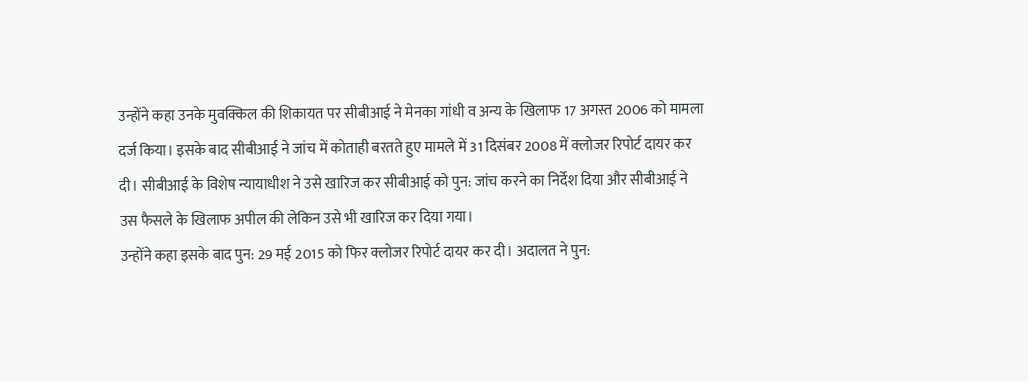उन्होंने कहा उनके मुवक्किल की शिकायत पर सीबीआई ने मेनका गांधी व अन्य के खिलाफ 17 अगस्त 2006 को मामला दर्ज किया। इसके बाद सीबीआई ने जांच में कोताही बरतते हुए मामले में 31 दिसंबर 2008 में क्लोजर रिपोर्ट दायर कर दी। सीबीआई के विशेष न्यायाधीश ने उसे खारिज कर सीबीआई को पुन: जांच करने का निर्देश दिया और सीबीआई ने उस फैसले के खिलाफ अपील की लेकिन उसे भी खारिज कर दिया गया।
उन्होंने कहा इसके बाद पुन: 29 मई 2015 को फिर क्लोजर रिपोर्ट दायर कर दी। अदालत ने पुन: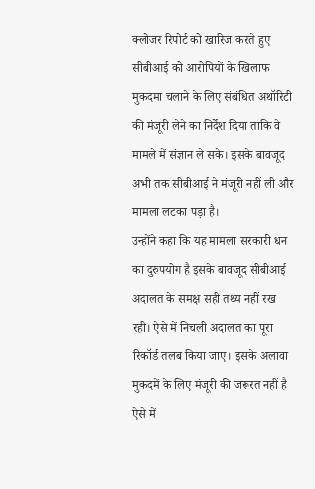क्लोजर रिपोर्ट को खारिज करते हुए सीबीआई को आरोपियों के खिलाफ मुकदमा चलाने के लिए संबंधित अथॉरिटी की मंजूरी लेने का निर्देश दिया ताकि वे मामले में संज्ञान ले सके। इसके बावजूद अभी तक सीबीआई ने मंजूरी नहीं ली और मामला लटका पड़ा है।
उन्होंने कहा कि यह मामला सरकारी धन का दुरुपयोग है इसके बावजूद सीबीआई अदालत के समक्ष सही तथ्य नहीं रख रही। ऐसे में निचली अदालत का पूरा रिकॉर्ड तलब किया जाए। इसके अलावा मुकदमें के लिए मंजूरी की जरूरत नहीं है ऐसे में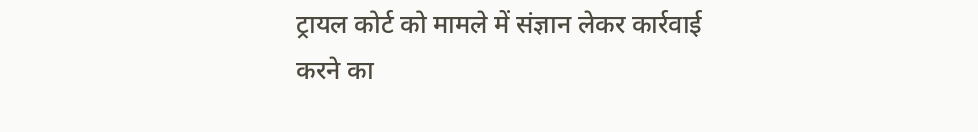ट्रायल कोर्ट को मामले में संज्ञान लेकर कार्रवाई करने का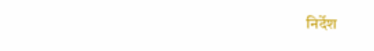निर्देश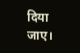दिया जाए।